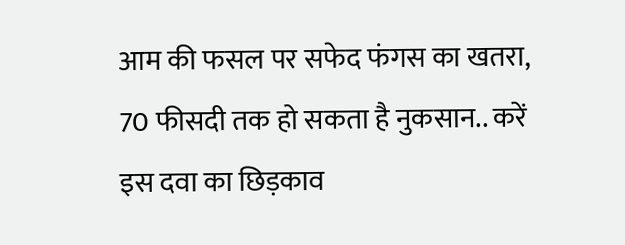आम की फसल पर सफेद फंगस का खतरा, 70 फीसदी तक हो सकता है नुकसान.. करें इस दवा का छिड़काव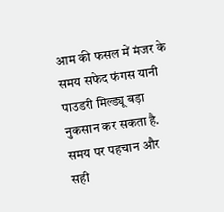आम की फसल में मंजर के समय सफेद फंगस यानी पाउडरी मिल्ड्यू बड़ा नुकसान कर सकता है. समय पर पहचान और सही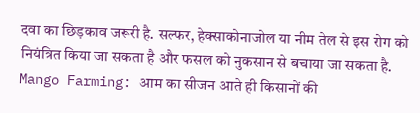दवा का छिड़काव जरूरी है. सल्फर, हेक्साकोनाजोल या नीम तेल से इस रोग को नियंत्रित किया जा सकता है और फसल को नुकसान से बचाया जा सकता है.
Mango Farming: आम का सीजन आते ही किसानों की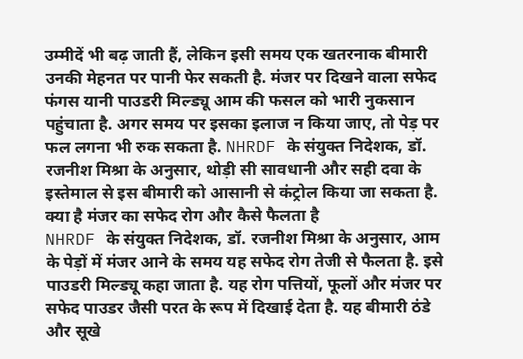उम्मीदें भी बढ़ जाती हैं, लेकिन इसी समय एक खतरनाक बीमारी उनकी मेहनत पर पानी फेर सकती है. मंजर पर दिखने वाला सफेद फंगस यानी पाउडरी मिल्ड्यू आम की फसल को भारी नुकसान पहुंचाता है. अगर समय पर इसका इलाज न किया जाए, तो पेड़ पर फल लगना भी रुक सकता है. NHRDF के संयुक्त निदेशक, डॉ. रजनीश मिश्रा के अनुसार, थोड़ी सी सावधानी और सही दवा के इस्तेमाल से इस बीमारी को आसानी से कंट्रोल किया जा सकता है.
क्या है मंजर का सफेद रोग और कैसे फैलता है
NHRDF के संयुक्त निदेशक, डॉ. रजनीश मिश्रा के अनुसार, आम के पेड़ों में मंजर आने के समय यह सफेद रोग तेजी से फैलता है. इसे पाउडरी मिल्ड्यू कहा जाता है. यह रोग पत्तियों, फूलों और मंजर पर सफेद पाउडर जैसी परत के रूप में दिखाई देता है. यह बीमारी ठंडे और सूखे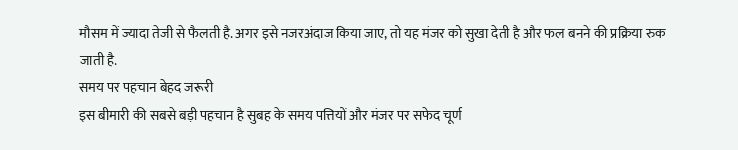मौसम में ज्यादा तेजी से फैलती है. अगर इसे नजरअंदाज किया जाए, तो यह मंजर को सुखा देती है और फल बनने की प्रक्रिया रुक जाती है.
समय पर पहचान बेहद जरूरी
इस बीमारी की सबसे बड़ी पहचान है सुबह के समय पत्तियों और मंजर पर सफेद चूर्ण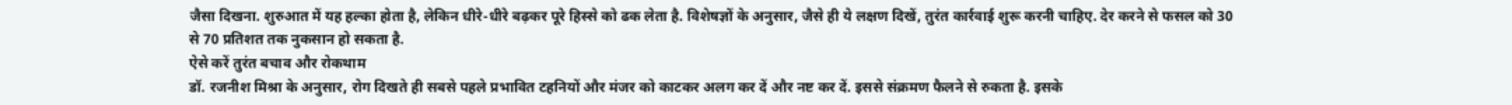जैसा दिखना. शुरुआत में यह हल्का होता है, लेकिन धीरे-धीरे बढ़कर पूरे हिस्से को ढक लेता है. विशेषज्ञों के अनुसार, जैसे ही ये लक्षण दिखें, तुरंत कार्रवाई शुरू करनी चाहिए. देर करने से फसल को 30 से 70 प्रतिशत तक नुकसान हो सकता है.
ऐसे करें तुरंत बचाव और रोकथाम
डॉ. रजनीश मिश्रा के अनुसार, रोग दिखते ही सबसे पहले प्रभावित टहनियों और मंजर को काटकर अलग कर दें और नष्ट कर दें. इससे संक्रमण फैलने से रुकता है. इसके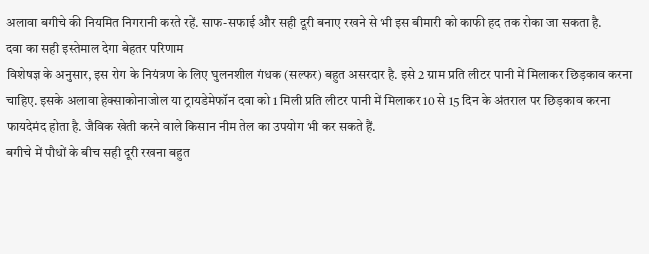अलावा बगीचे की नियमित निगरानी करते रहें. साफ-सफाई और सही दूरी बनाए रखने से भी इस बीमारी को काफी हद तक रोका जा सकता है.
दवा का सही इस्तेमाल देगा बेहतर परिणाम
विशेषज्ञ के अनुसार, इस रोग के नियंत्रण के लिए घुलनशील गंधक (सल्फर) बहुत असरदार है. इसे 2 ग्राम प्रति लीटर पानी में मिलाकर छिड़काव करना चाहिए. इसके अलावा हेक्साकोनाजोल या ट्रायडेमेफॉन दवा को 1 मिली प्रति लीटर पानी में मिलाकर 10 से 15 दिन के अंतराल पर छिड़काव करना फायदेमंद होता है. जैविक खेती करने वाले किसान नीम तेल का उपयोग भी कर सकते हैं.
बगीचे में पौधों के बीच सही दूरी रखना बहुत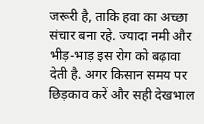जरूरी है, ताकि हवा का अच्छा संचार बना रहे. ज्यादा नमी और भीड़-भाड़ इस रोग को बढ़ावा देती है. अगर किसान समय पर छिड़काव करें और सही देखभाल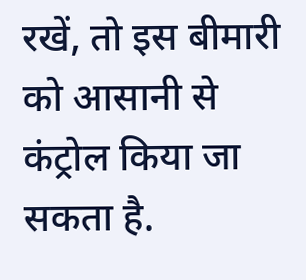रखें, तो इस बीमारी को आसानी से कंट्रोल किया जा सकता है.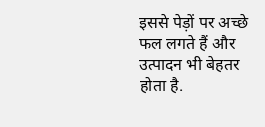इससे पेड़ों पर अच्छे फल लगते हैं और उत्पादन भी बेहतर होता है.